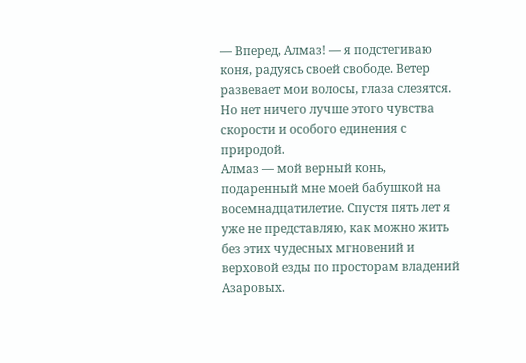— Вперед, Алмаз! — я подстегиваю коня, радуясь своей свободе. Ветер развевает мои волосы, глаза слезятся. Но нет ничего лучше этого чувства скорости и особого единения с природой.
Алмаз — мой верный конь, подаренный мне моей бабушкой на восемнадцатилетие. Спустя пять лет я уже не представляю, как можно жить без этих чудесных мгновений и верховой езды по просторам владений Азаровых.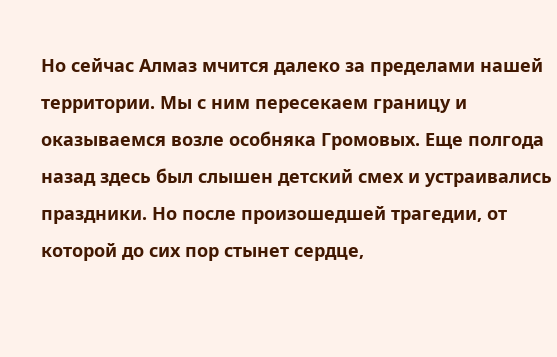Но сейчас Алмаз мчится далеко за пределами нашей территории. Мы с ним пересекаем границу и оказываемся возле особняка Громовых. Еще полгода назад здесь был слышен детский смех и устраивались праздники. Но после произошедшей трагедии, от которой до сих пор стынет сердце,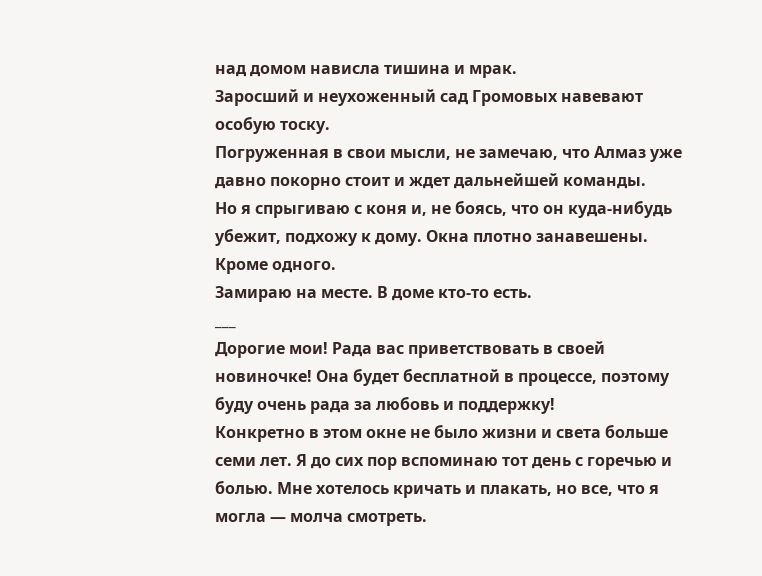над домом нависла тишина и мрак.
Заросший и неухоженный сад Громовых навевают особую тоску.
Погруженная в свои мысли, не замечаю, что Алмаз уже давно покорно стоит и ждет дальнейшей команды.
Но я спрыгиваю с коня и, не боясь, что он куда-нибудь убежит, подхожу к дому. Окна плотно занавешены. Кроме одного.
Замираю на месте. В доме кто-то есть.
___
Дорогие мои! Рада вас приветствовать в своей новиночке! Она будет бесплатной в процессе, поэтому буду очень рада за любовь и поддержку!
Конкретно в этом окне не было жизни и света больше семи лет. Я до сих пор вспоминаю тот день с горечью и болью. Мне хотелось кричать и плакать, но все, что я могла — молча смотреть.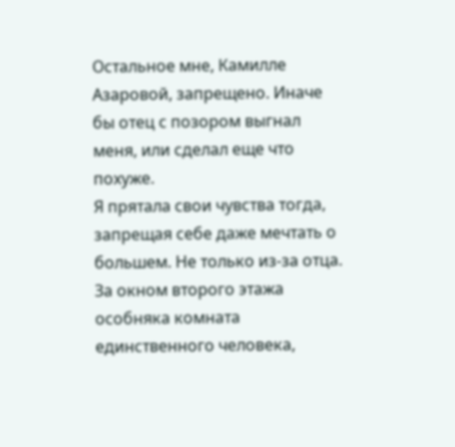Остальное мне, Камилле Азаровой, запрещено. Иначе бы отец с позором выгнал меня, или сделал еще что похуже.
Я прятала свои чувства тогда, запрещая себе даже мечтать о большем. Не только из-за отца.
За окном второго этажа особняка комната единственного человека,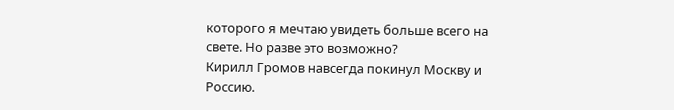которого я мечтаю увидеть больше всего на свете. Но разве это возможно?
Кирилл Громов навсегда покинул Москву и Россию.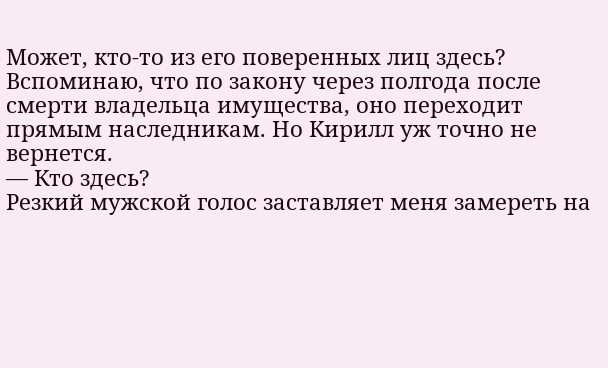Может, кто-то из его поверенных лиц здесь?
Вспоминаю, что по закону через полгода после смерти владельца имущества, оно переходит прямым наследникам. Но Кирилл уж точно не вернется.
— Кто здесь?
Резкий мужской голос заставляет меня замереть на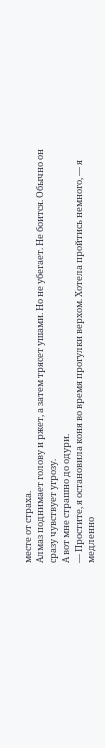месте от страха.
Алмаз поднимает голову и ржет, а затем трясет ушами. Но не убегает. Не боится. Обычно он сразу чувствует угрозу.
А вот мне страшно до одури.
— Простите, я остановила коня во время прогулки верхом. Хотела пройтись немного, — я медленно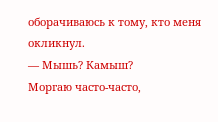оборачиваюсь к тому, кто меня окликнул.
— Мышь? Камыш?
Моргаю часто-часто,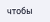чтобы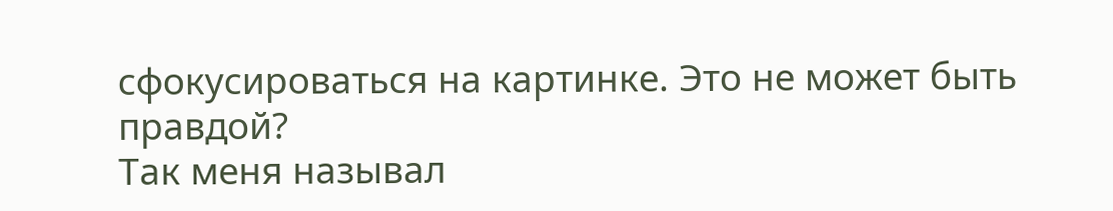сфокусироваться на картинке. Это не может быть правдой?
Так меня называл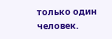только один человек.